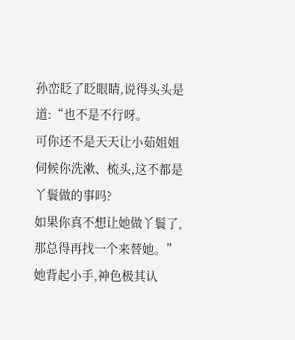孙峦眨了眨眼睛,说得头头是道:“也不是不行呀。
可你还不是天天让小茹姐姐伺候你洗漱、梳头,这不都是丫鬟做的事吗?
如果你真不想让她做丫鬟了,那总得再找一个来替她。”
她背起小手,神色极其认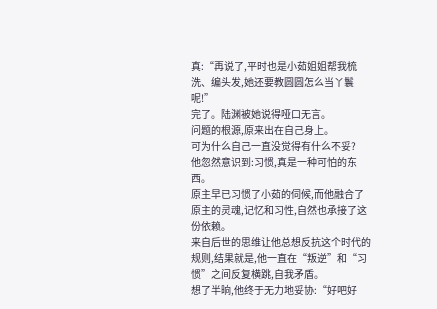真:“再说了,平时也是小茹姐姐帮我梳洗、编头发,她还要教圆圆怎么当丫鬟呢!”
完了。陆渊被她说得哑口无言。
问题的根源,原来出在自己身上。
可为什么自己一直没觉得有什么不妥?
他忽然意识到:习惯,真是一种可怕的东西。
原主早已习惯了小茹的伺候,而他融合了原主的灵魂,记忆和习性,自然也承接了这份依赖。
来自后世的思维让他总想反抗这个时代的规则,结果就是,他一直在“叛逆”和“习惯”之间反复横跳,自我矛盾。
想了半晌,他终于无力地妥协:“好吧好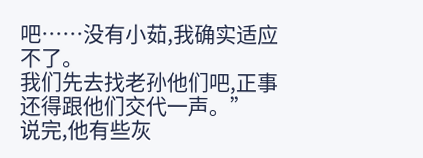吧……没有小茹,我确实适应不了。
我们先去找老孙他们吧,正事还得跟他们交代一声。”
说完,他有些灰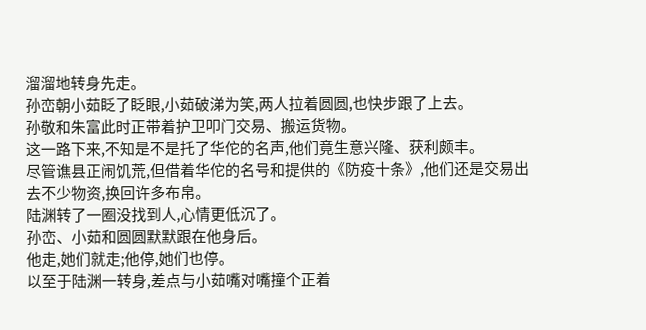溜溜地转身先走。
孙峦朝小茹眨了眨眼,小茹破涕为笑,两人拉着圆圆,也快步跟了上去。
孙敬和朱富此时正带着护卫叩门交易、搬运货物。
这一路下来,不知是不是托了华佗的名声,他们竟生意兴隆、获利颇丰。
尽管谯县正闹饥荒,但借着华佗的名号和提供的《防疫十条》,他们还是交易出去不少物资,换回许多布帛。
陆渊转了一圈没找到人,心情更低沉了。
孙峦、小茹和圆圆默默跟在他身后。
他走,她们就走;他停,她们也停。
以至于陆渊一转身,差点与小茹嘴对嘴撞个正着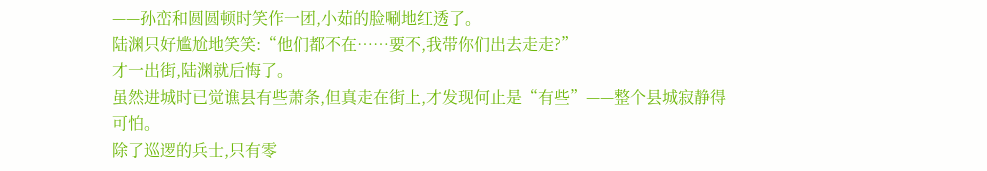——孙峦和圆圆顿时笑作一团,小茹的脸唰地红透了。
陆渊只好尴尬地笑笑:“他们都不在……要不,我带你们出去走走?”
才一出街,陆渊就后悔了。
虽然进城时已觉谯县有些萧条,但真走在街上,才发现何止是“有些”——整个县城寂静得可怕。
除了巡逻的兵士,只有零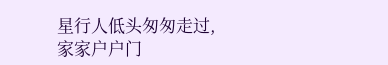星行人低头匆匆走过,家家户户门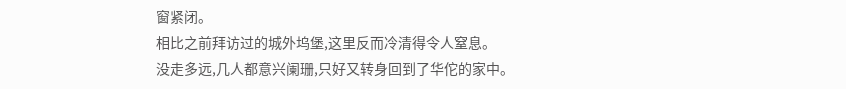窗紧闭。
相比之前拜访过的城外坞堡,这里反而冷清得令人窒息。
没走多远,几人都意兴阑珊,只好又转身回到了华佗的家中。